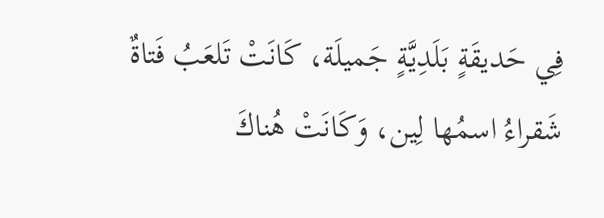فِي حَديقَةٍ بَلَدِيَّةٍ جَميلَة، كَانَتْ تَلعَبُ فَتاةٌ شَقراءُ اسمُها لِين، وَكَانَتْ هُناكَ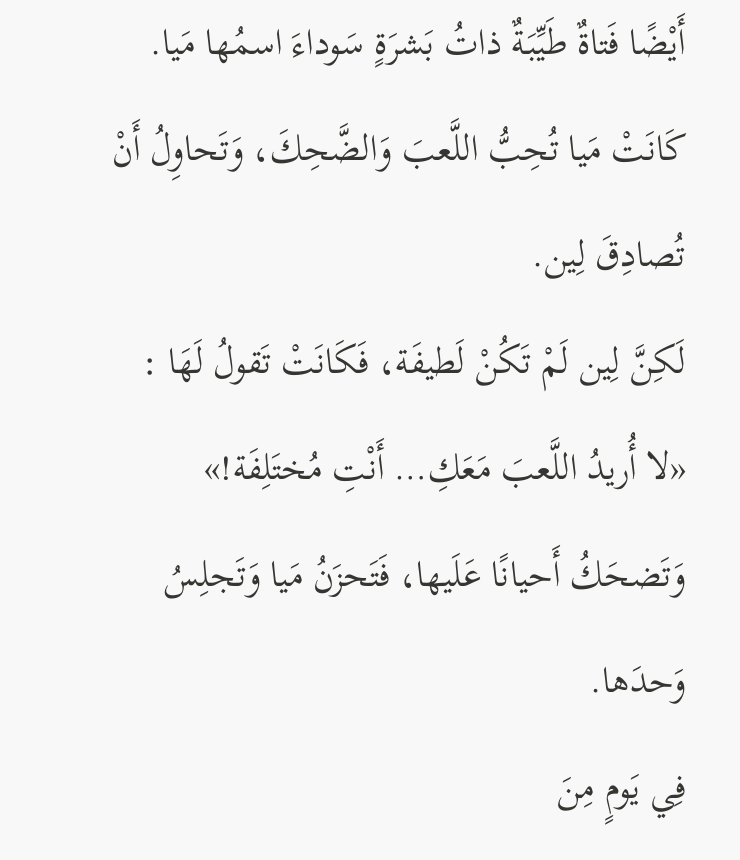أَيْضًا فَتاةٌ طَيِّبَةٌ ذاتُ بَشرَةٍ سَوداءَ اسمُها مَيا.
كَانَتْ مَيا تُحِبُّ اللَّعبَ وَالضَّحِكَ، وَتَحاوِلُ أَنْ تُصادِقَ لِين.
لَكِنَّ لِين لَمْ تَكُنْ لَطيفَة، فَكَانَتْ تَقولُ لَهَا :
«لا أُريدُ اللَّعبَ مَعَكِ… أَنْتِ مُختَلِفَة!»
وَتَضحَكُ أَحيانًا عَلَيها، فَتَحزَنُ مَيا وَتَجلِسُ وَحدَها.
فِي يَومٍ مِنَ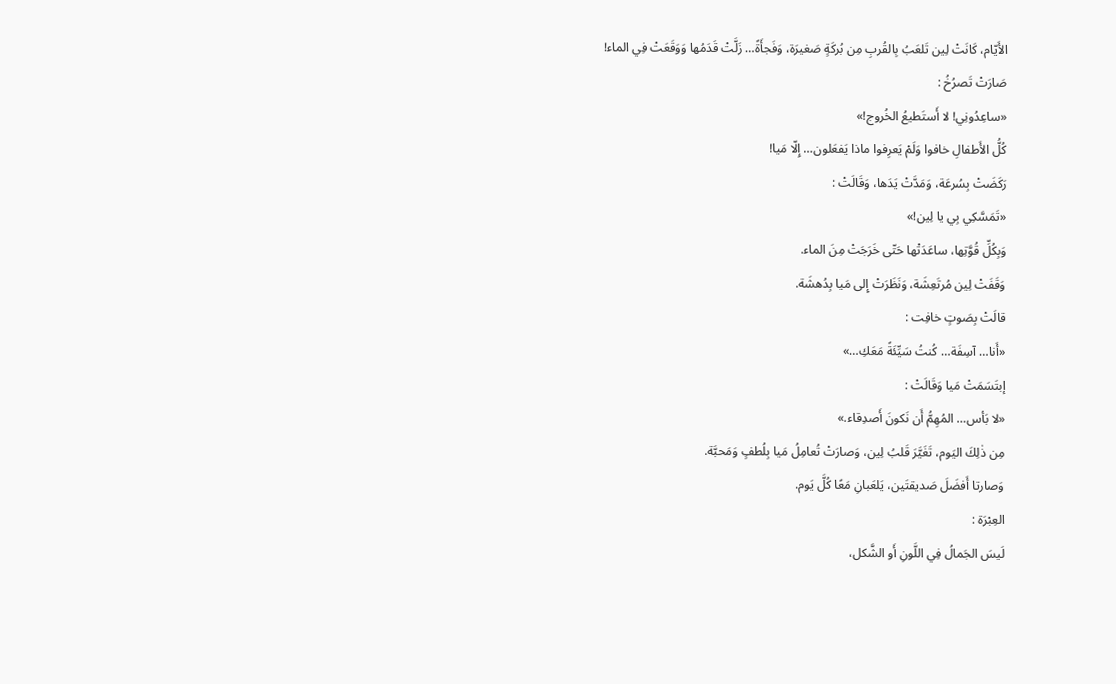الأَيّام، كَانَتْ لِين تَلعَبُ بِالقُربِ مِن بُركَةٍ صَغيرَة، وَفَجأَةً… زَلَّتْ قَدَمُها وَوَقَعَتْ فِي الماء!
صَارَتْ تَصرُخُ :
«ساعِدُونِي! لا أَستَطيعُ الخُروج!»
كُلُّ الأَطفالِ خافوا وَلَمْ يَعرِفوا ماذا يَفعَلون… إِلّا مَيا!
رَكَضَتْ بِسُرعَة، وَمَدَّتْ يَدَها، وَقَالَتْ :
«تَمَسَّكِي بِي يا لِين!»
وَبِكُلِّ قُوَّتِها، ساعَدَتْها حَتّى خَرَجَتْ مِنَ الماء.
وَقَفَتْ لِين مُرتَعِشَة، وَنَظَرَتْ إِلى مَيا بِدُهشَة.
قالَتْ بِصَوتٍ خافِت :
«أَنا… آسِفَة… كُنتُ سَيِّئَةً مَعَكِ…»
إبتَسَمَتْ مَيا وَقَالَتْ :
«لا بَأس… المُهِمُّ أَن نَكونَ أَصدِقاء.»
مِن ذٰلِكَ اليَوم، تَغَيَّرَ قَلبُ لِين، وَصارَتْ تُعامِلُ مَيا بِلُطفٍ وَمَحبَّة.
وَصارتا أَفضَلَ صَديقتَين، يَلعَبانِ مَعًا كُلَّ يَوم.
العِبْرَة :
لَيسَ الجَمالُ فِي اللَّونِ أَو الشَّكل،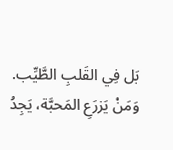بَل فِي القَلبِ الطَّيِّب.
وَمَنْ يَزرَعِ المَحبَّة، يَجِدُ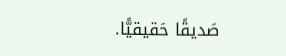صَديقًا حَقيقيًّا.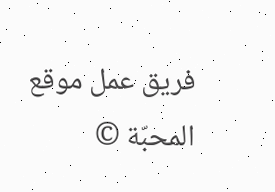فريق عمل موقع المحبّة ©